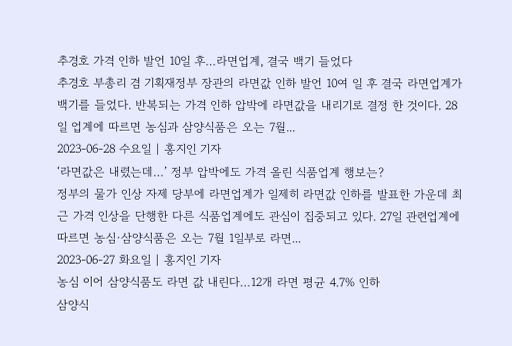추경호 가격 인하 발언 10일 후…라면업계, 결국 백기 들었다
추경호 부총리 겸 기획재정부 장관의 라면값 인하 발언 10여 일 후 결국 라면업계가 백기를 들었다. 반복되는 가격 인하 압박에 라면값을 내리기로 결정 한 것이다. 28일 업계에 따르면 농심과 삼양식품은 오는 7월...
2023-06-28 수요일 | 홍지인 기자
‘라면값은 내렸는데…’ 정부 압박에도 가격 올린 식품업계 행보는?
정부의 물가 인상 자제 당부에 라면업계가 일제히 라면값 인하를 발표한 가운데 최근 가격 인상을 단행한 다른 식품업계에도 관심이 집중되고 있다. 27일 관련업계에 따르면 농심·삼양식품은 오는 7월 1일부로 라면...
2023-06-27 화요일 | 홍지인 기자
농심 이어 삼양식품도 라면 값 내린다…12개 라면 평균 4.7% 인하
삼양식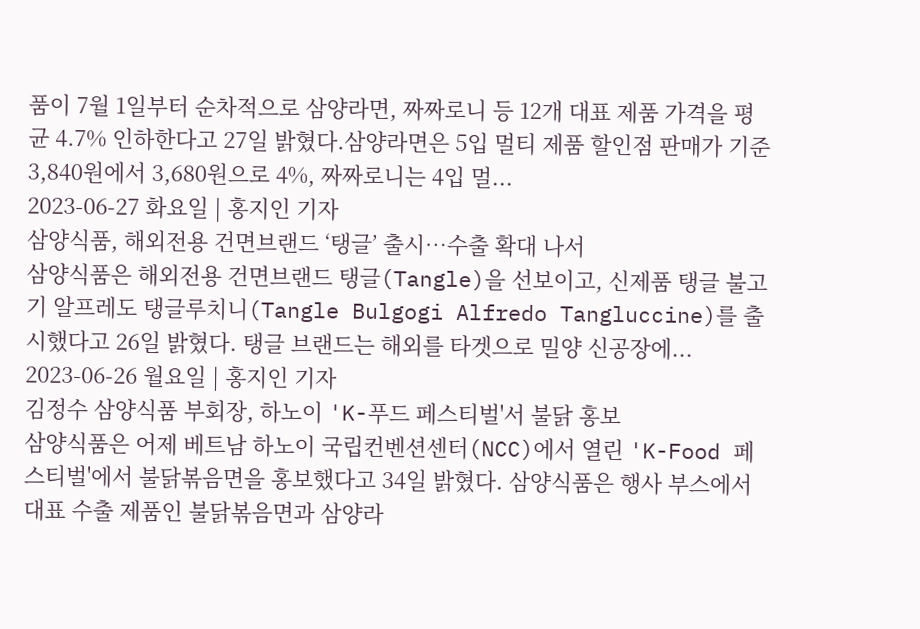품이 7월 1일부터 순차적으로 삼양라면, 짜짜로니 등 12개 대표 제품 가격을 평균 4.7% 인하한다고 27일 밝혔다.삼양라면은 5입 멀티 제품 할인점 판매가 기준 3,840원에서 3,680원으로 4%, 짜짜로니는 4입 멀...
2023-06-27 화요일 | 홍지인 기자
삼양식품, 해외전용 건면브랜드 ‘탱글’ 출시…수출 확대 나서
삼양식품은 해외전용 건면브랜드 탱글(Tangle)을 선보이고, 신제품 탱글 불고기 알프레도 탱글루치니(Tangle Bulgogi Alfredo Tangluccine)를 출시했다고 26일 밝혔다. 탱글 브랜드는 해외를 타겟으로 밀양 신공장에...
2023-06-26 월요일 | 홍지인 기자
김정수 삼양식품 부회장, 하노이 'K-푸드 페스티벌'서 불닭 홍보
삼양식품은 어제 베트남 하노이 국립컨벤션센터(NCC)에서 열린 'K-Food 페스티벌'에서 불닭볶음면을 홍보했다고 34일 밝혔다. 삼양식품은 행사 부스에서 대표 수출 제품인 불닭볶음면과 삼양라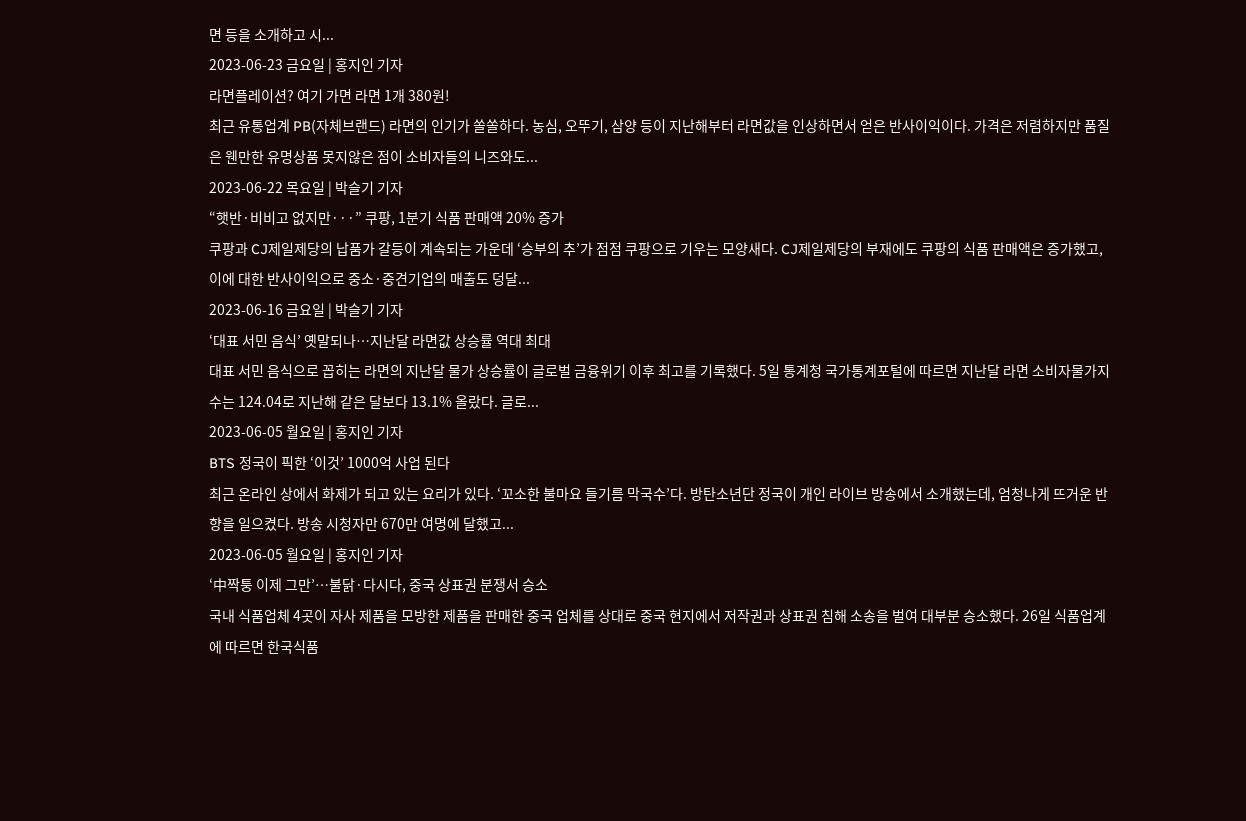면 등을 소개하고 시...
2023-06-23 금요일 | 홍지인 기자
라면플레이션? 여기 가면 라면 1개 380원!
최근 유통업계 PB(자체브랜드) 라면의 인기가 쏠쏠하다. 농심, 오뚜기, 삼양 등이 지난해부터 라면값을 인상하면서 얻은 반사이익이다. 가격은 저렴하지만 품질은 웬만한 유명상품 못지않은 점이 소비자들의 니즈와도...
2023-06-22 목요일 | 박슬기 기자
“햇반·비비고 없지만···” 쿠팡, 1분기 식품 판매액 20% 증가
쿠팡과 CJ제일제당의 납품가 갈등이 계속되는 가운데 ‘승부의 추’가 점점 쿠팡으로 기우는 모양새다. CJ제일제당의 부재에도 쿠팡의 식품 판매액은 증가했고, 이에 대한 반사이익으로 중소·중견기업의 매출도 덩달...
2023-06-16 금요일 | 박슬기 기자
‘대표 서민 음식’ 옛말되나…지난달 라면값 상승률 역대 최대
대표 서민 음식으로 꼽히는 라면의 지난달 물가 상승률이 글로벌 금융위기 이후 최고를 기록했다. 5일 통계청 국가통계포털에 따르면 지난달 라면 소비자물가지수는 124.04로 지난해 같은 달보다 13.1% 올랐다. 글로...
2023-06-05 월요일 | 홍지인 기자
BTS 정국이 픽한 ‘이것’ 1000억 사업 된다
최근 온라인 상에서 화제가 되고 있는 요리가 있다. ‘꼬소한 불마요 들기름 막국수’다. 방탄소년단 정국이 개인 라이브 방송에서 소개했는데, 엄청나게 뜨거운 반향을 일으켰다. 방송 시청자만 670만 여명에 달했고...
2023-06-05 월요일 | 홍지인 기자
‘中짝퉁 이제 그만’…불닭·다시다, 중국 상표권 분쟁서 승소
국내 식품업체 4곳이 자사 제품을 모방한 제품을 판매한 중국 업체를 상대로 중국 현지에서 저작권과 상표권 침해 소송을 벌여 대부분 승소했다. 26일 식품업계에 따르면 한국식품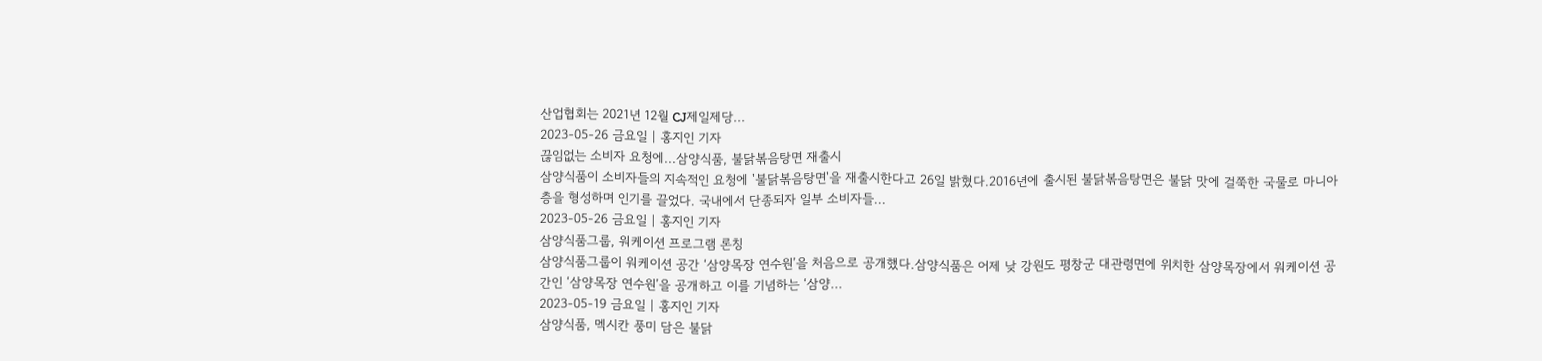산업협회는 2021년 12월 CJ제일제당...
2023-05-26 금요일 | 홍지인 기자
끊임없는 소비자 요청에...삼양식품, 불닭볶음탕면 재출시
삼양식품이 소비자들의 지속적인 요청에 '불닭볶음탕면'을 재출시한다고 26일 밝혔다.2016년에 출시된 불닭볶음탕면은 불닭 맛에 걸쭉한 국물로 마니아층을 형성하며 인기를 끌었다. 국내에서 단종되자 일부 소비자들...
2023-05-26 금요일 | 홍지인 기자
삼양식품그룹, 워케이션 프로그램 론칭
삼양식품그룹이 워케이션 공간 ‘삼양목장 연수원’을 처음으로 공개했다.삼양식품은 어제 낮 강원도 평창군 대관령면에 위치한 삼양목장에서 워케이션 공간인 ‘삼양목장 연수원’을 공개하고 이를 기념하는 ‘삼양...
2023-05-19 금요일 | 홍지인 기자
삼양식품, 멕시칸 풍미 담은 불닭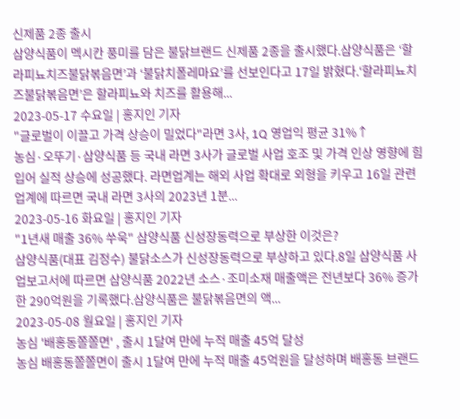신제품 2종 출시
삼양식품이 멕시칸 풍미를 담은 불닭브랜드 신제품 2종을 출시했다.삼양식품은 ‘할라피뇨치즈불닭볶음면’과 ‘불닭치폴레마요’를 선보인다고 17일 밝혔다.‘할라피뇨치즈불닭볶음면’은 할라피뇨와 치즈를 활용해...
2023-05-17 수요일 | 홍지인 기자
"글로벌이 이끌고 가격 상승이 밀었다"라면 3사, 1Q 영업익 평균 31%↑
농심·오뚜기·삼양식품 등 국내 라면 3사가 글로벌 사업 호조 및 가격 인상 영향에 힘입어 실적 상승에 성공했다. 라면업계는 해외 사업 확대로 외형을 키우고 16일 관련업계에 따르면 국내 라면 3사의 2023년 1분...
2023-05-16 화요일 | 홍지인 기자
"1년새 매출 36% 쑤욱" 삼양식품 신성장동력으로 부상한 이것은?
삼양식품(대표 김정수) 불닭소스가 신성장동력으로 부상하고 있다.8일 삼양식품 사업보고서에 따르면 삼양식품 2022년 소스·조미소재 매출액은 전년보다 36% 증가한 290억원을 기록했다.삼양식품은 불닭볶음면의 액...
2023-05-08 월요일 | 홍지인 기자
농심 '배홍동쫄쫄면' , 출시 1달여 만에 누적 매출 45억 달성
농심 배홍동쫄쫄면이 출시 1달여 만에 누적 매출 45억원을 달성하며 배홍동 브랜드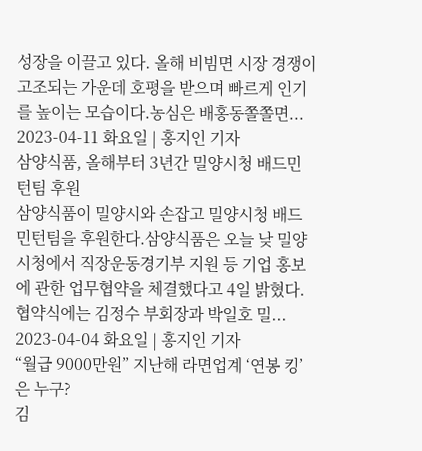성장을 이끌고 있다. 올해 비빔면 시장 경쟁이 고조되는 가운데 호평을 받으며 빠르게 인기를 높이는 모습이다.농심은 배홍동쫄쫄면...
2023-04-11 화요일 | 홍지인 기자
삼양식품, 올해부터 3년간 밀양시청 배드민턴팀 후원
삼양식품이 밀양시와 손잡고 밀양시청 배드민턴팀을 후원한다.삼양식품은 오늘 낮 밀양시청에서 직장운동경기부 지원 등 기업 홍보에 관한 업무협약을 체결했다고 4일 밝혔다. 협약식에는 김정수 부회장과 박일호 밀...
2023-04-04 화요일 | 홍지인 기자
“월급 9000만원” 지난해 라면업계 ‘연봉 킹’은 누구?
김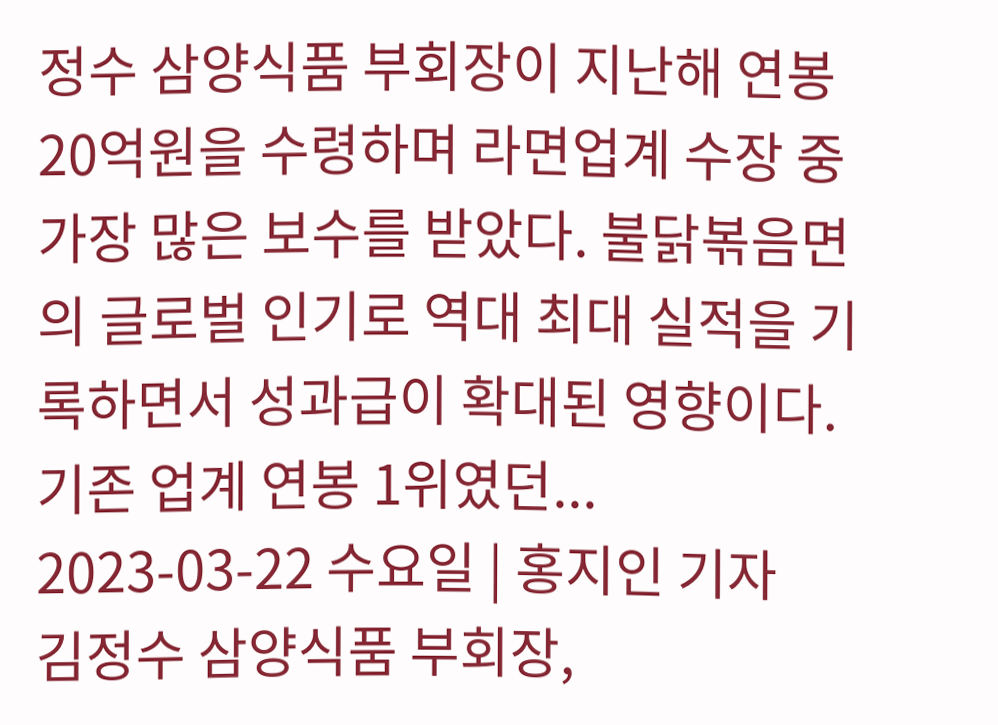정수 삼양식품 부회장이 지난해 연봉 20억원을 수령하며 라면업계 수장 중 가장 많은 보수를 받았다. 불닭볶음면의 글로벌 인기로 역대 최대 실적을 기록하면서 성과급이 확대된 영향이다. 기존 업계 연봉 1위였던...
2023-03-22 수요일 | 홍지인 기자
김정수 삼양식품 부회장,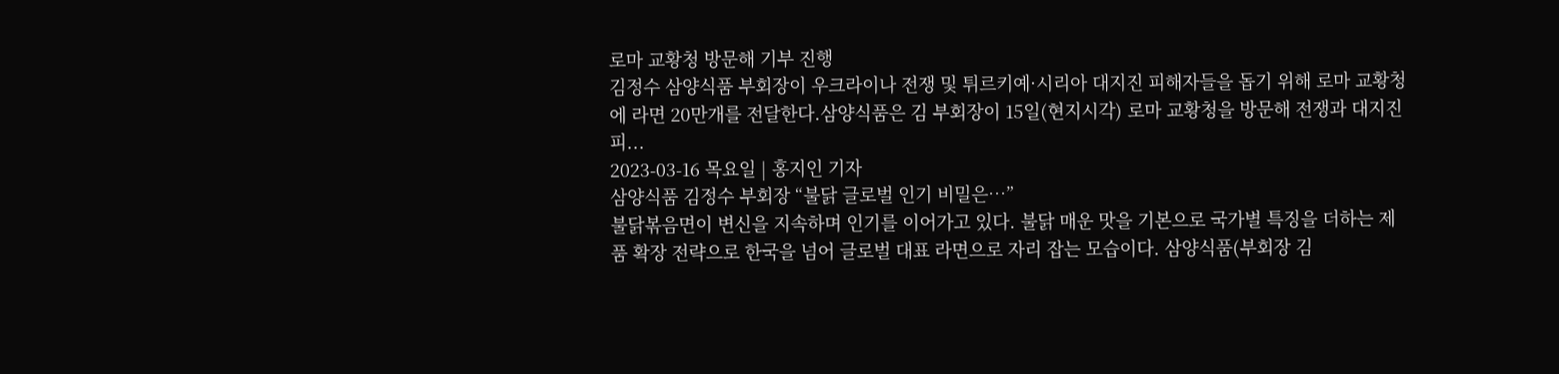로마 교황청 방문해 기부 진행
김정수 삼양식품 부회장이 우크라이나 전쟁 및 튀르키예·시리아 대지진 피해자들을 돕기 위해 로마 교황청에 라면 20만개를 전달한다.삼양식품은 김 부회장이 15일(현지시각) 로마 교황청을 방문해 전쟁과 대지진 피...
2023-03-16 목요일 | 홍지인 기자
삼양식품 김정수 부회장 “불닭 글로벌 인기 비밀은…”
불닭볶음면이 변신을 지속하며 인기를 이어가고 있다. 불닭 매운 맛을 기본으로 국가별 특징을 더하는 제품 확장 전략으로 한국을 넘어 글로벌 대표 라면으로 자리 잡는 모습이다. 삼양식품(부회장 김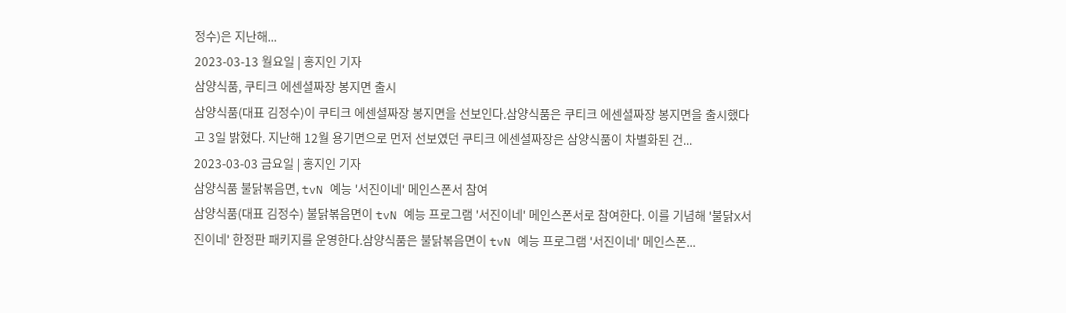정수)은 지난해...
2023-03-13 월요일 | 홍지인 기자
삼양식품, 쿠티크 에센셜짜장 봉지면 출시
삼양식품(대표 김정수)이 쿠티크 에센셜짜장 봉지면을 선보인다.삼양식품은 쿠티크 에센셜짜장 봉지면을 출시했다고 3일 밝혔다. 지난해 12월 용기면으로 먼저 선보였던 쿠티크 에센셜짜장은 삼양식품이 차별화된 건...
2023-03-03 금요일 | 홍지인 기자
삼양식품 불닭볶음면, tvN 예능 '서진이네' 메인스폰서 참여
삼양식품(대표 김정수) 불닭볶음면이 tvN 예능 프로그램 '서진이네' 메인스폰서로 참여한다. 이를 기념해 '불닭X서진이네' 한정판 패키지를 운영한다.삼양식품은 불닭볶음면이 tvN 예능 프로그램 '서진이네' 메인스폰...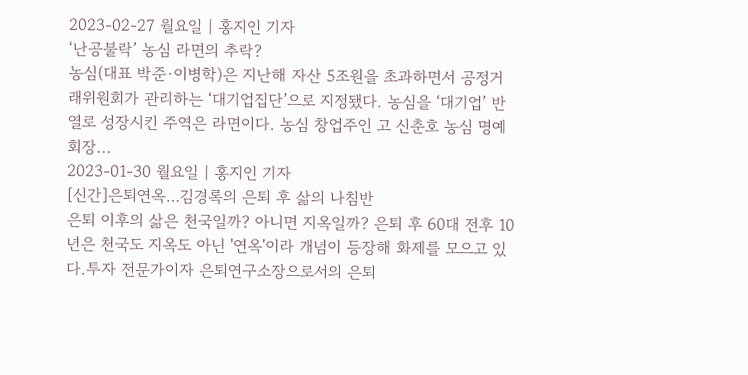2023-02-27 월요일 | 홍지인 기자
‘난공불락’ 농심 라면의 추락?
농심(대표 박준·이병학)은 지난해 자산 5조원을 초과하면서 공정거래위원회가 관리하는 ‘대기업집단’으로 지정됐다. 농심을 ‘대기업’ 반열로 성장시킨 주역은 라면이다. 농심 창업주인 고 신춘호 농심 명예회장...
2023-01-30 월요일 | 홍지인 기자
[신간]은퇴연옥…김경록의 은퇴 후 삶의 나침반
은퇴 이후의 삶은 천국일까? 아니면 지옥일까? 은퇴 후 60대 전후 10년은 천국도 지옥도 아닌 '연옥'이라 개념이 등장해 화제를 모으고 있다.투자 전문가이자 은퇴연구소장으로서의 은퇴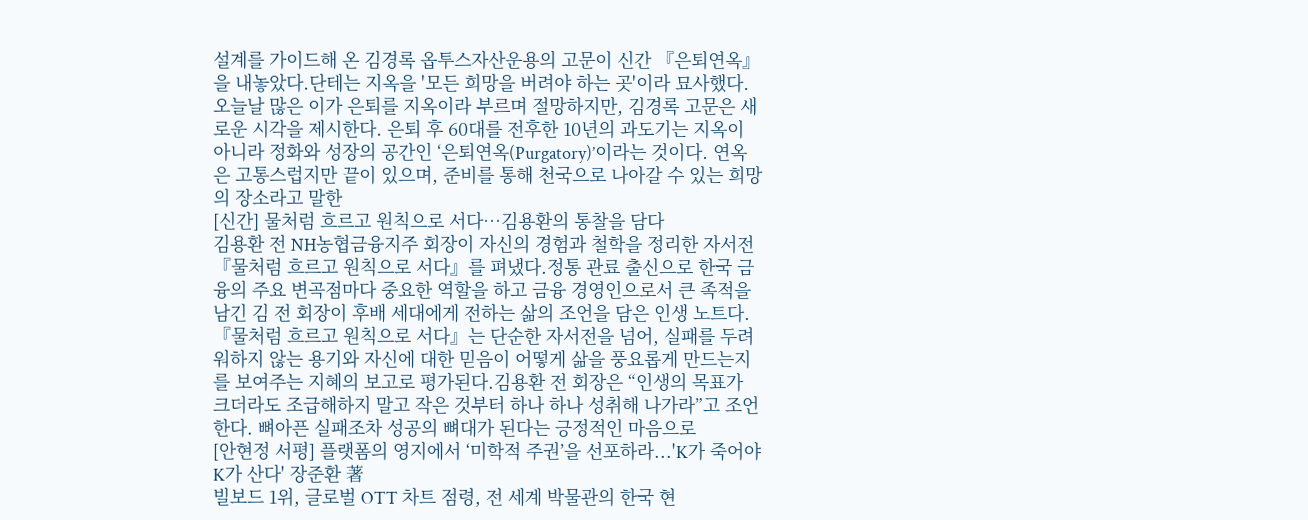설계를 가이드해 온 김경록 옵투스자산운용의 고문이 신간 『은퇴연옥』을 내놓았다.단테는 지옥을 '모든 희망을 버려야 하는 곳'이라 묘사했다. 오늘날 많은 이가 은퇴를 지옥이라 부르며 절망하지만, 김경록 고문은 새로운 시각을 제시한다. 은퇴 후 60대를 전후한 10년의 과도기는 지옥이 아니라 정화와 성장의 공간인 ‘은퇴연옥(Purgatory)’이라는 것이다. 연옥은 고통스럽지만 끝이 있으며, 준비를 통해 천국으로 나아갈 수 있는 희망의 장소라고 말한
[신간] 물처럼 흐르고 원칙으로 서다…김용환의 통찰을 담다
김용환 전 NH농협금융지주 회장이 자신의 경험과 철학을 정리한 자서전 『물처럼 흐르고 원칙으로 서다』를 펴냈다.정통 관료 출신으로 한국 금융의 주요 변곡점마다 중요한 역할을 하고 금융 경영인으로서 큰 족적을 남긴 김 전 회장이 후배 세대에게 전하는 삶의 조언을 담은 인생 노트다.『물처럼 흐르고 원칙으로 서다』는 단순한 자서전을 넘어, 실패를 두려워하지 않는 용기와 자신에 대한 믿음이 어떻게 삶을 풍요롭게 만드는지를 보여주는 지혜의 보고로 평가된다.김용환 전 회장은 “인생의 목표가 크더라도 조급해하지 말고 작은 것부터 하나 하나 성취해 나가라”고 조언한다. 뼈아픈 실패조차 성공의 뼈대가 된다는 긍정적인 마음으로
[안현정 서평] 플랫폼의 영지에서 ‘미학적 주권’을 선포하라...'K가 죽어야 K가 산다' 장준환 著
빌보드 1위, 글로벌 OTT 차트 점령, 전 세계 박물관의 한국 현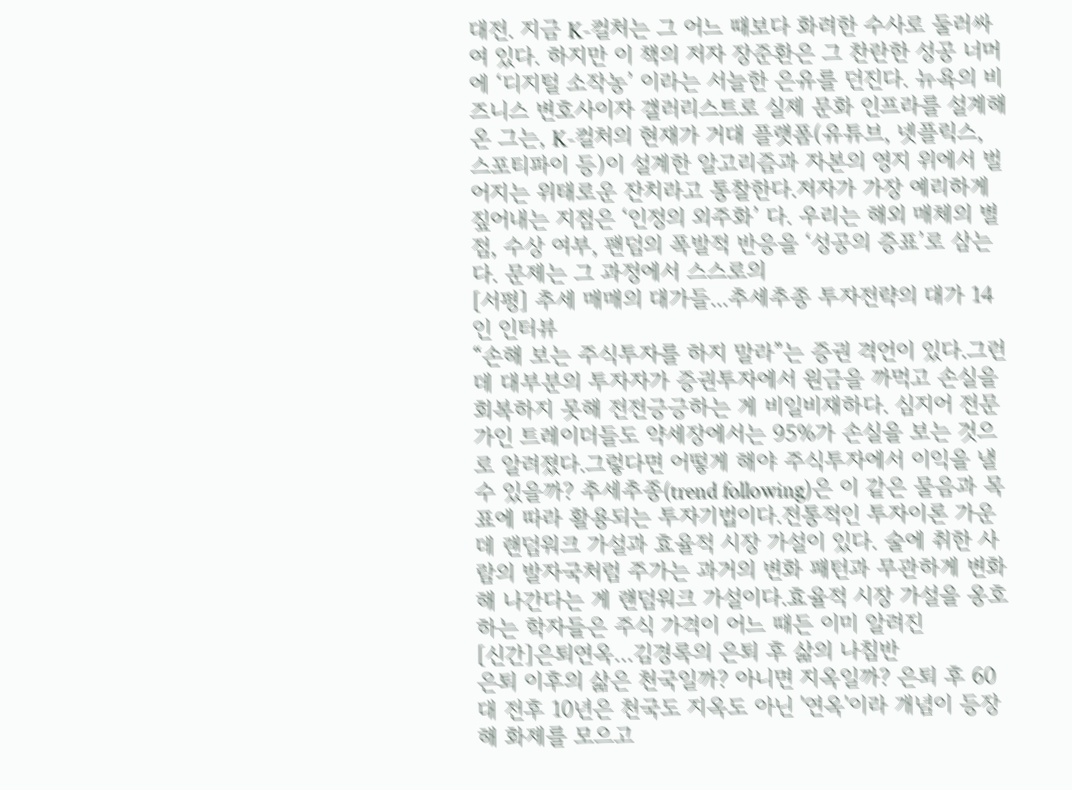대전. 지금 K-컬처는 그 어느 때보다 화려한 수사로 둘러싸여 있다. 하지만 이 책의 저자 장준환은 그 찬란한 성공 너머에 ‘디지털 소작농’ 이라는 서늘한 은유를 던진다. 뉴욕의 비즈니스 변호사이자 갤러리스트로 실제 문화 인프라를 설계해온 그는, K-컬처의 현재가 거대 플랫폼(유튜브, 넷플릭스, 스포티파이 등)이 설계한 알고리즘과 자본의 영지 위에서 벌어지는 위태로운 잔치라고 통찰한다.저자가 가장 예리하게 짚어내는 지점은 ‘인정의 외주화’ 다. 우리는 해외 매체의 별점, 수상 여부, 팬덤의 폭발적 반응을 ‘성공의 증표’로 삼는다. 문제는 그 과정에서 스스로의
[서평] 추세 매매의 대가들...추세추종 투자전략의 대가 14인 인터뷰
“손해 보는 주식투자를 하지 말라”는 증권 격언이 있다.그런데 대부분의 투자자가 증권투자에서 원금을 까먹고 손실을 회복하지 못해 전전긍긍하는 게 비일비재하다. 심지어 전문가인 트레이더들도 약세장에서는 95%가 손실을 보는 것으로 알려졌다.그렇다면 어떻게 해야 주식투자에서 이익을 낼 수 있을까? 추세추종(trend following)은 이 같은 물음과 목표에 따라 활용되는 투자기법이다.전통적인 투자이론 가운데 랜덤워크 가설과 효율적 시장 가설이 있다. 술에 취한 사람의 발자국처럼 주가는 과거의 변화 패턴과 무관하게 변화해 나간다는 게 랜덤워크 가설이다.효율적 시장 가설을 옹호하는 학자들은 주식 가격이 어느 때든 이미 알려진
[신간]은퇴연옥…김경록의 은퇴 후 삶의 나침반
은퇴 이후의 삶은 천국일까? 아니면 지옥일까? 은퇴 후 60대 전후 10년은 천국도 지옥도 아닌 '연옥'이라 개념이 등장해 화제를 모으고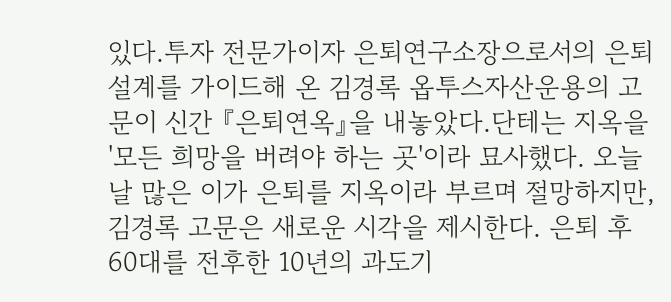있다.투자 전문가이자 은퇴연구소장으로서의 은퇴 설계를 가이드해 온 김경록 옵투스자산운용의 고문이 신간 『은퇴연옥』을 내놓았다.단테는 지옥을 '모든 희망을 버려야 하는 곳'이라 묘사했다. 오늘날 많은 이가 은퇴를 지옥이라 부르며 절망하지만, 김경록 고문은 새로운 시각을 제시한다. 은퇴 후 60대를 전후한 10년의 과도기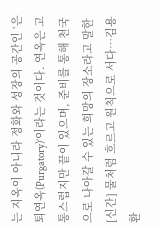는 지옥이 아니라 정화와 성장의 공간인 ‘은퇴연옥(Purgatory)’이라는 것이다. 연옥은 고통스럽지만 끝이 있으며, 준비를 통해 천국으로 나아갈 수 있는 희망의 장소라고 말한
[신간] 물처럼 흐르고 원칙으로 서다…김용환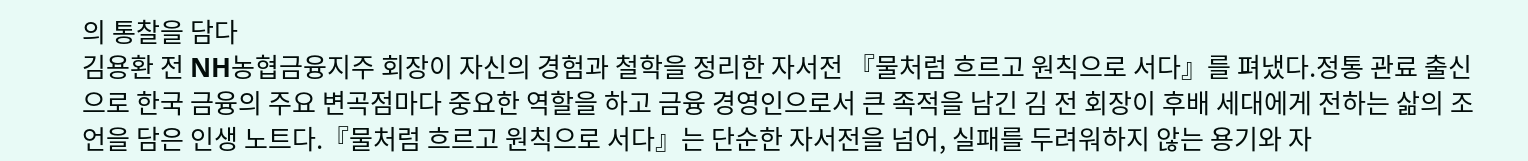의 통찰을 담다
김용환 전 NH농협금융지주 회장이 자신의 경험과 철학을 정리한 자서전 『물처럼 흐르고 원칙으로 서다』를 펴냈다.정통 관료 출신으로 한국 금융의 주요 변곡점마다 중요한 역할을 하고 금융 경영인으로서 큰 족적을 남긴 김 전 회장이 후배 세대에게 전하는 삶의 조언을 담은 인생 노트다.『물처럼 흐르고 원칙으로 서다』는 단순한 자서전을 넘어, 실패를 두려워하지 않는 용기와 자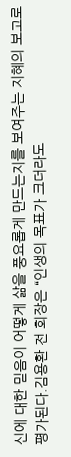신에 대한 믿음이 어떻게 삶을 풍요롭게 만드는지를 보여주는 지혜의 보고로 평가된다.김용환 전 회장은 “인생의 목표가 크더라도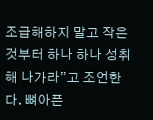조급해하지 말고 작은 것부터 하나 하나 성취해 나가라”고 조언한다. 뼈아픈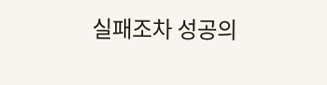실패조차 성공의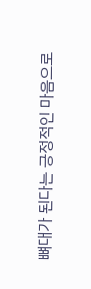뼈대가 된다는 긍정적인 마음으로